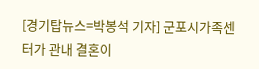[경기탑뉴스=박봉석 기자] 군포시가족센터가 관내 결혼이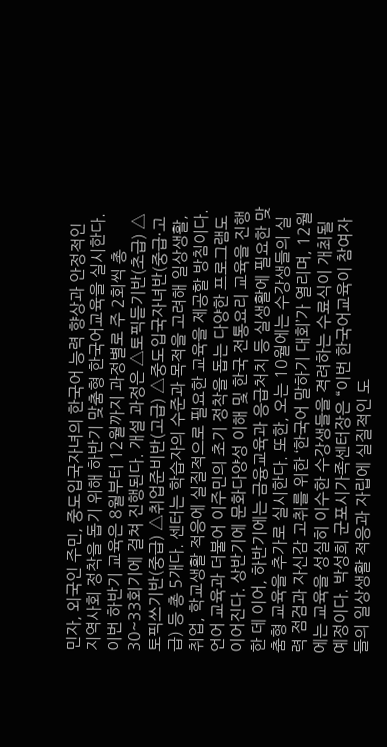민자, 외국인 주민, 중도입국자녀의 한국어 능력 향상과 안정적인 지역사회 정착을 돕기 위해 하반기 맞춤형 한국어교육을 실시한다. 이번 하반기 교육은 8월부터 12월까지 과정별로 주 2회씩 총 30~33회기에 걸쳐 진행된다. 개설 과정은 △토픽듣기반(초급) △토픽쓰기반(중급) △취업준비반(고급) △중도입국자녀반(중급·고급) 등 총 5개다. 센터는 학습자의 수준과 목적을 고려해 일상생활, 취업, 학교생활 적응에 실질적으로 필요한 교육을 제공할 방침이다. 언어 교육과 더불어 이주민의 초기 정착을 돕는 다양한 프로그램도 이어진다. 상반기에 문화다양성 이해 및 한국 전통요리 교육을 진행한 데 이어, 하반기에는 금융교육과 응급처치 등 실생활에 필요한 맞춤형 교육을 추가로 실시한다. 또한, 오는 10월에는 수강생들의 실력 점검과 자신감 고취를 위한 ‘한국어 말하기 대회’가 열리며, 12월에는 교육을 성실히 이수한 수강생들을 격려하는 수료식이 개최될 예정이다. 박성희 군포시가족센터장은 “이번 한국어교육이 참여자들의 일상생활 적응과 자립에 실질적인 도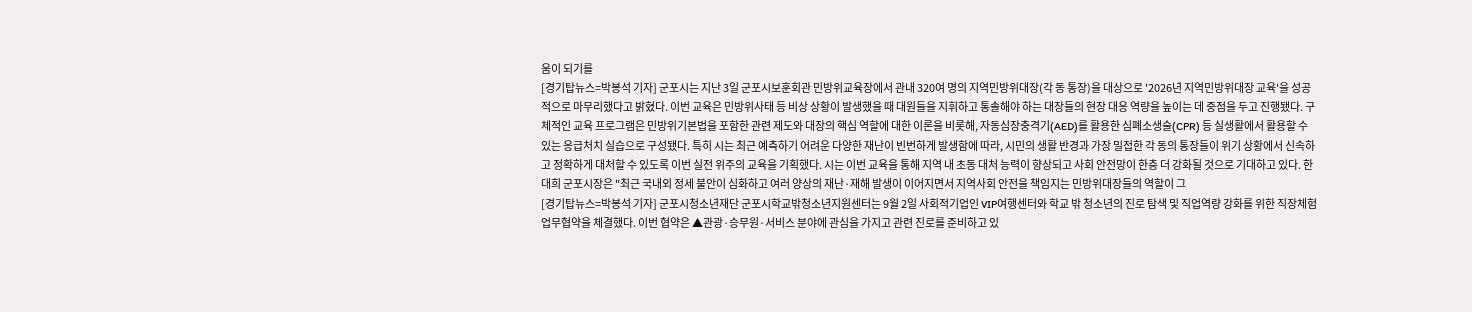움이 되기를
[경기탑뉴스=박봉석 기자] 군포시는 지난 3일 군포시보훈회관 민방위교육장에서 관내 320여 명의 지역민방위대장(각 동 통장)을 대상으로 '2026년 지역민방위대장 교육'을 성공적으로 마무리했다고 밝혔다. 이번 교육은 민방위사태 등 비상 상황이 발생했을 때 대원들을 지휘하고 통솔해야 하는 대장들의 현장 대응 역량을 높이는 데 중점을 두고 진행됐다. 구체적인 교육 프로그램은 민방위기본법을 포함한 관련 제도와 대장의 핵심 역할에 대한 이론을 비롯해, 자동심장충격기(AED)를 활용한 심폐소생술(CPR) 등 실생활에서 활용할 수 있는 응급처치 실습으로 구성됐다. 특히 시는 최근 예측하기 어려운 다양한 재난이 빈번하게 발생함에 따라, 시민의 생활 반경과 가장 밀접한 각 동의 통장들이 위기 상황에서 신속하고 정확하게 대처할 수 있도록 이번 실전 위주의 교육을 기획했다. 시는 이번 교육을 통해 지역 내 초동 대처 능력이 향상되고 사회 안전망이 한층 더 강화될 것으로 기대하고 있다. 한대희 군포시장은 "최근 국내외 정세 불안이 심화하고 여러 양상의 재난·재해 발생이 이어지면서 지역사회 안전을 책임지는 민방위대장들의 역할이 그
[경기탑뉴스=박봉석 기자] 군포시청소년재단 군포시학교밖청소년지원센터는 9월 2일 사회적기업인 VIP여행센터와 학교 밖 청소년의 진로 탐색 및 직업역량 강화를 위한 직장체험 업무협약을 체결했다. 이번 협약은 ▲관광·승무원·서비스 분야에 관심을 가지고 관련 진로를 준비하고 있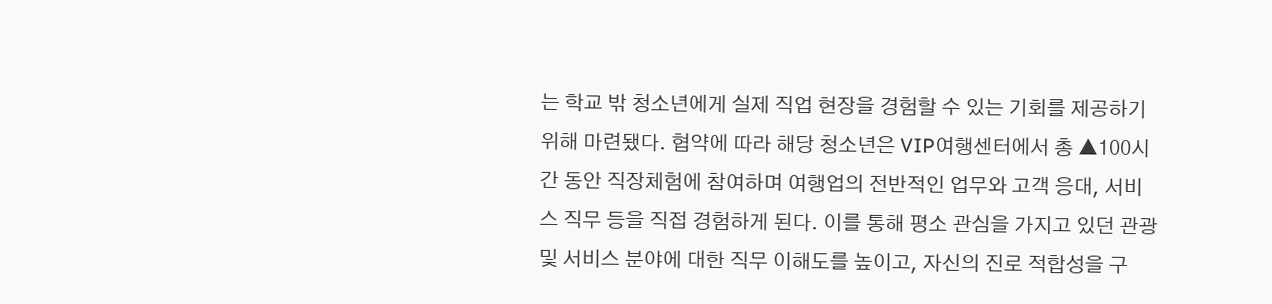는 학교 밖 청소년에게 실제 직업 현장을 경험할 수 있는 기회를 제공하기 위해 마련됐다. 협약에 따라 해당 청소년은 VIP여행센터에서 총 ▲100시간 동안 직장체험에 참여하며 여행업의 전반적인 업무와 고객 응대, 서비스 직무 등을 직접 경험하게 된다. 이를 통해 평소 관심을 가지고 있던 관광 및 서비스 분야에 대한 직무 이해도를 높이고, 자신의 진로 적합성을 구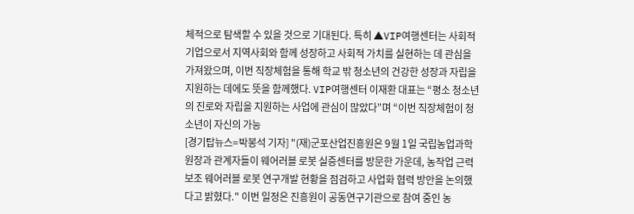체적으로 탐색할 수 있을 것으로 기대된다. 특히 ▲VIP여행센터는 사회적기업으로서 지역사회와 함께 성장하고 사회적 가치를 실현하는 데 관심을 가져왔으며, 이번 직장체험을 통해 학교 밖 청소년의 건강한 성장과 자립을 지원하는 데에도 뜻을 함께했다. VIP여행센터 이재환 대표는 “평소 청소년의 진로와 자립을 지원하는 사업에 관심이 많았다”며 “이번 직장체험이 청소년이 자신의 가능
[경기탑뉴스=박봉석 기자] "(재)군포산업진흥원은 9월 1일 국립농업과학원장과 관계자들이 웨어러블 로봇 실증센터를 방문한 가운데, 농작업 근력 보조 웨어러블 로봇 연구개발 현황을 점검하고 사업화 협력 방안을 논의했다고 밝혔다." 이번 일정은 진흥원이 공동연구기관으로 참여 중인 농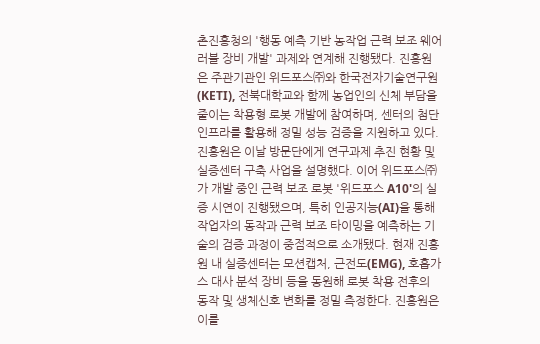촌진흥청의 '행동 예측 기반 농작업 근력 보조 웨어러블 장비 개발' 과제와 연계해 진행됐다. 진흥원은 주관기관인 위드포스㈜와 한국전자기술연구원(KETI), 전북대학교와 함께 농업인의 신체 부담을 줄이는 착용형 로봇 개발에 참여하며, 센터의 첨단 인프라를 활용해 정밀 성능 검증을 지원하고 있다. 진흥원은 이날 방문단에게 연구과제 추진 현황 및 실증센터 구축 사업을 설명했다. 이어 위드포스㈜가 개발 중인 근력 보조 로봇 '위드포스 A10'의 실증 시연이 진행됐으며, 특히 인공지능(AI)을 통해 작업자의 동작과 근력 보조 타이밍을 예측하는 기술의 검증 과정이 중점적으로 소개됐다. 현재 진흥원 내 실증센터는 모션캡처, 근전도(EMG), 호흡가스 대사 분석 장비 등을 동원해 로봇 착용 전후의 동작 및 생체신호 변화를 정밀 측정한다. 진흥원은 이를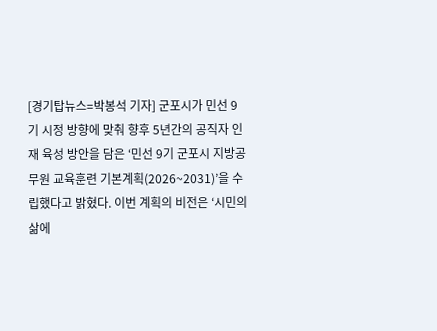[경기탑뉴스=박봉석 기자] 군포시가 민선 9기 시정 방향에 맞춰 향후 5년간의 공직자 인재 육성 방안을 담은 ‘민선 9기 군포시 지방공무원 교육훈련 기본계획(2026~2031)’을 수립했다고 밝혔다. 이번 계획의 비전은 ‘시민의 삶에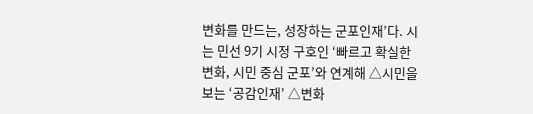변화를 만드는, 성장하는 군포인재’다. 시는 민선 9기 시정 구호인 ‘빠르고 확실한 변화, 시민 중심 군포’와 연계해 △시민을 보는 ‘공감인재’ △변화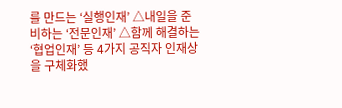를 만드는 ‘실행인재’ △내일을 준비하는 ‘전문인재’ △함께 해결하는 ‘협업인재’ 등 4가지 공직자 인재상을 구체화했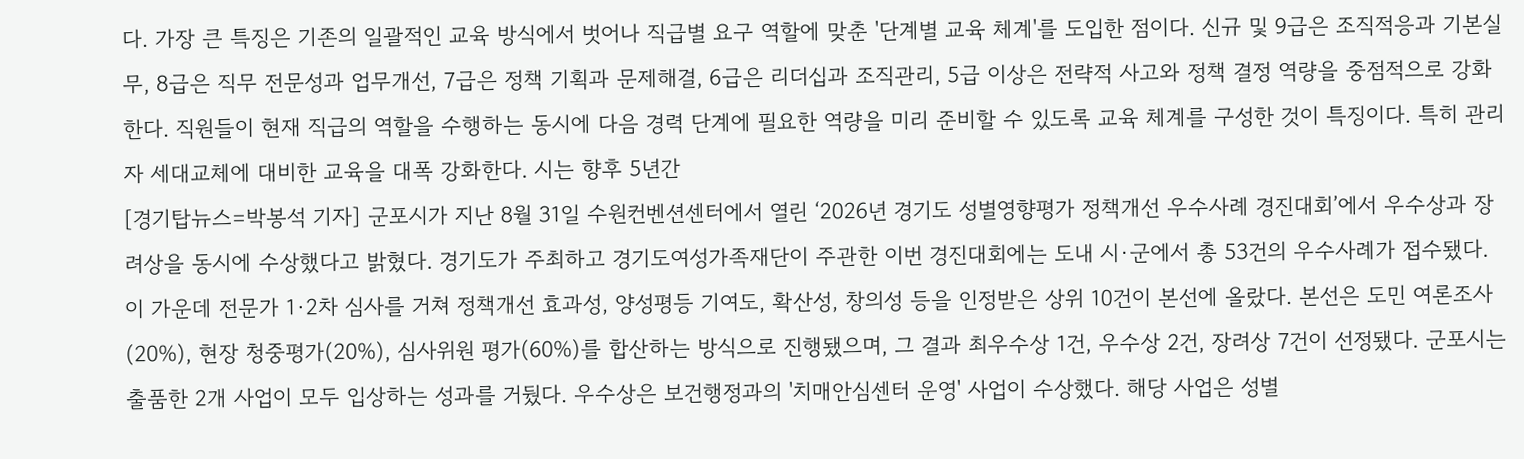다. 가장 큰 특징은 기존의 일괄적인 교육 방식에서 벗어나 직급별 요구 역할에 맞춘 '단계별 교육 체계'를 도입한 점이다. 신규 및 9급은 조직적응과 기본실무, 8급은 직무 전문성과 업무개선, 7급은 정책 기획과 문제해결, 6급은 리더십과 조직관리, 5급 이상은 전략적 사고와 정책 결정 역량을 중점적으로 강화한다. 직원들이 현재 직급의 역할을 수행하는 동시에 다음 경력 단계에 필요한 역량을 미리 준비할 수 있도록 교육 체계를 구성한 것이 특징이다. 특히 관리자 세대교체에 대비한 교육을 대폭 강화한다. 시는 향후 5년간
[경기탑뉴스=박봉석 기자] 군포시가 지난 8월 31일 수원컨벤션센터에서 열린 ‘2026년 경기도 성별영향평가 정책개선 우수사례 경진대회’에서 우수상과 장려상을 동시에 수상했다고 밝혔다. 경기도가 주최하고 경기도여성가족재단이 주관한 이번 경진대회에는 도내 시·군에서 총 53건의 우수사례가 접수됐다. 이 가운데 전문가 1·2차 심사를 거쳐 정책개선 효과성, 양성평등 기여도, 확산성, 창의성 등을 인정받은 상위 10건이 본선에 올랐다. 본선은 도민 여론조사(20%), 현장 청중평가(20%), 심사위원 평가(60%)를 합산하는 방식으로 진행됐으며, 그 결과 최우수상 1건, 우수상 2건, 장려상 7건이 선정됐다. 군포시는 출품한 2개 사업이 모두 입상하는 성과를 거뒀다. 우수상은 보건행정과의 '치매안심센터 운영' 사업이 수상했다. 해당 사업은 성별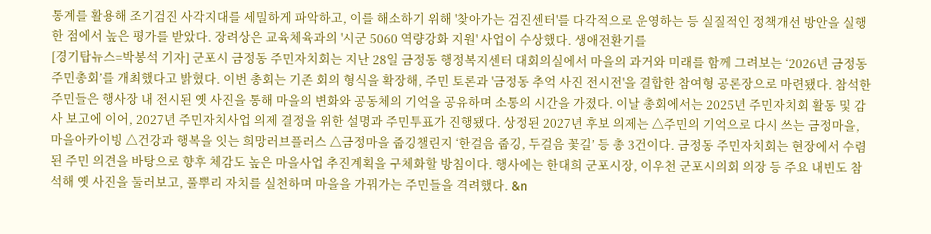통계를 활용해 조기검진 사각지대를 세밀하게 파악하고, 이를 해소하기 위해 '찾아가는 검진센터'를 다각적으로 운영하는 등 실질적인 정책개선 방안을 실행한 점에서 높은 평가를 받았다. 장려상은 교육체육과의 '시군 5060 역량강화 지원' 사업이 수상했다. 생애전환기를
[경기탑뉴스=박봉석 기자] 군포시 금정동 주민자치회는 지난 28일 금정동 행정복지센터 대회의실에서 마을의 과거와 미래를 함께 그려보는 ‘2026년 금정동 주민총회’를 개최했다고 밝혔다. 이번 총회는 기존 회의 형식을 확장해, 주민 토론과 '금정동 추억 사진 전시전'을 결합한 참여형 공론장으로 마련됐다. 참석한 주민들은 행사장 내 전시된 옛 사진을 통해 마을의 변화와 공동체의 기억을 공유하며 소통의 시간을 가졌다. 이날 총회에서는 2025년 주민자치회 활동 및 감사 보고에 이어, 2027년 주민자치사업 의제 결정을 위한 설명과 주민투표가 진행됐다. 상정된 2027년 후보 의제는 △주민의 기억으로 다시 쓰는 금정마을, 마을아카이빙 △건강과 행복을 잇는 희망러브플러스 △금정마을 줍깅챌린지 ‘한걸음 줍깅, 두걸음 꽃길’ 등 총 3건이다. 금정동 주민자치회는 현장에서 수렴된 주민 의견을 바탕으로 향후 체감도 높은 마을사업 추진계획을 구체화할 방침이다. 행사에는 한대희 군포시장, 이우천 군포시의회 의장 등 주요 내빈도 참석해 옛 사진을 둘러보고, 풀뿌리 자치를 실천하며 마을을 가꿔가는 주민들을 격려했다. &n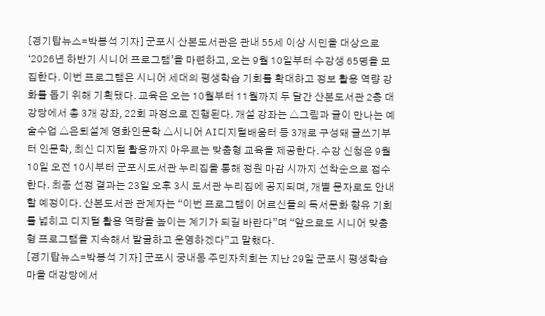[경기탑뉴스=박봉석 기자] 군포시 산본도서관은 관내 55세 이상 시민을 대상으로 ‘2026년 하반기 시니어 프로그램’을 마련하고, 오는 9월 10일부터 수강생 65명을 모집한다. 이번 프로그램은 시니어 세대의 평생학습 기회를 확대하고 정보 활용 역량 강화를 돕기 위해 기획됐다. 교육은 오는 10월부터 11월까지 두 달간 산본도서관 2층 대강당에서 총 3개 강좌, 22회 과정으로 진행된다. 개설 강좌는 △그림과 글이 만나는 예술수업 △은퇴설계 영화인문학 △시니어 AI디지털배움터 등 3개로 구성돼 글쓰기부터 인문학, 최신 디지털 활용까지 아우르는 맞춤형 교육을 제공한다. 수강 신청은 9월 10일 오전 10시부터 군포시도서관 누리집을 통해 정원 마감 시까지 선착순으로 접수한다. 최종 선정 결과는 23일 오후 3시 도서관 누리집에 공지되며, 개별 문자로도 안내할 예정이다. 산본도서관 관계자는 “이번 프로그램이 어르신들의 독서문화 향유 기회를 넓히고 디지털 활용 역량을 높이는 계기가 되길 바란다”며 “앞으로도 시니어 맞춤형 프로그램을 지속해서 발굴하고 운영하겠다”고 말했다.
[경기탑뉴스=박봉석 기자] 군포시 궁내동 주민자치회는 지난 29일 군포시 평생학습마을 대강당에서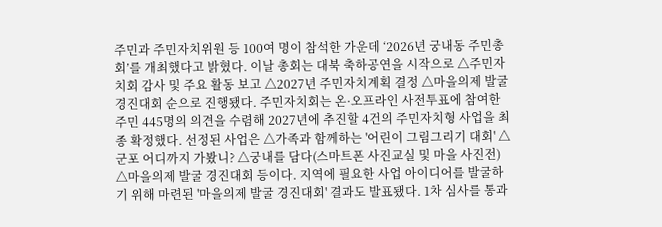주민과 주민자치위원 등 100여 명이 참석한 가운데 ‘2026년 궁내동 주민총회’를 개최했다고 밝혔다. 이날 총회는 대북 축하공연을 시작으로 △주민자치회 감사 및 주요 활동 보고 △2027년 주민자치계획 결정 △마을의제 발굴 경진대회 순으로 진행됐다. 주민자치회는 온·오프라인 사전투표에 참여한 주민 445명의 의견을 수렴해 2027년에 추진할 4건의 주민자치형 사업을 최종 확정했다. 선정된 사업은 △가족과 함께하는 '어린이 그림그리기 대회' △군포 어디까지 가봤니? △궁내를 담다(스마트폰 사진교실 및 마을 사진전) △마을의제 발굴 경진대회 등이다. 지역에 필요한 사업 아이디어를 발굴하기 위해 마련된 '마을의제 발굴 경진대회' 결과도 발표됐다. 1차 심사를 통과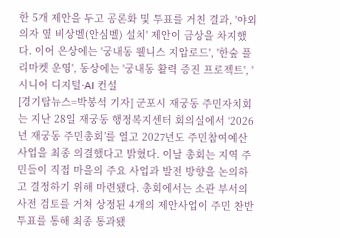한 5개 제안을 두고 공론화 및 투표를 거친 결과, '야외의자 옆 비상벨(안심벨) 설치' 제안이 금상을 차지했다. 이어 은상에는 '궁내동 웰니스 지압로드', '한숲 플리마켓 운영', 동상에는 '궁내동 활력 증진 프로젝트', '시니어 디지털·AI 컨설
[경기탑뉴스=박봉석 기자] 군포시 재궁동 주민자치회는 지난 28일 재궁동 행정복지센터 회의실에서 ‘2026년 재궁동 주민총회’를 열고 2027년도 주민참여예산 사업을 최종 의결했다고 밝혔다. 이날 총회는 지역 주민들이 직접 마을의 주요 사업과 발전 방향을 논의하고 결정하기 위해 마련됐다. 총회에서는 소관 부서의 사전 검토를 거쳐 상정된 4개의 제안사업이 주민 찬반 투표를 통해 최종 통과됐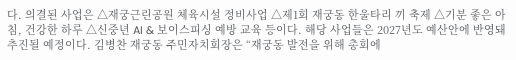다. 의결된 사업은 △재궁근린공원 체육시설 정비사업 △제1회 재궁동 한울타리 끼 축제 △기분 좋은 아침, 건강한 하루 △신중년 AI & 보이스피싱 예방 교육 등이다. 해당 사업들은 2027년도 예산안에 반영돼 추진될 예정이다. 김병찬 재궁동 주민자치회장은 “재궁동 발전을 위해 총회에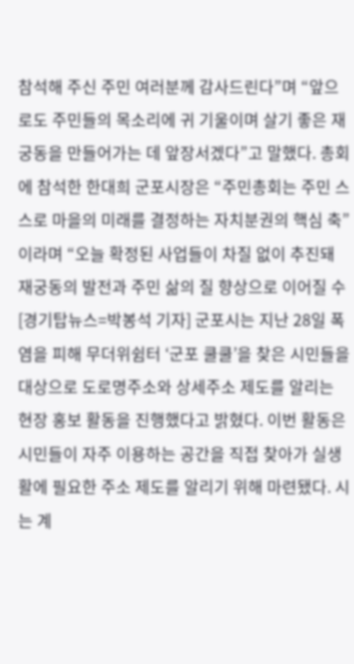참석해 주신 주민 여러분께 감사드린다”며 “앞으로도 주민들의 목소리에 귀 기울이며 살기 좋은 재궁동을 만들어가는 데 앞장서겠다”고 말했다. 총회에 참석한 한대희 군포시장은 “주민총회는 주민 스스로 마을의 미래를 결정하는 자치분권의 핵심 축”이라며 “오늘 확정된 사업들이 차질 없이 추진돼 재궁동의 발전과 주민 삶의 질 향상으로 이어질 수
[경기탑뉴스=박봉석 기자] 군포시는 지난 28일 폭염을 피해 무더위쉼터 ‘군포 쿨쿨’을 찾은 시민들을 대상으로 도로명주소와 상세주소 제도를 알리는 현장 홍보 활동을 진행했다고 밝혔다. 이번 활동은 시민들이 자주 이용하는 공간을 직접 찾아가 실생활에 필요한 주소 제도를 알리기 위해 마련됐다. 시는 계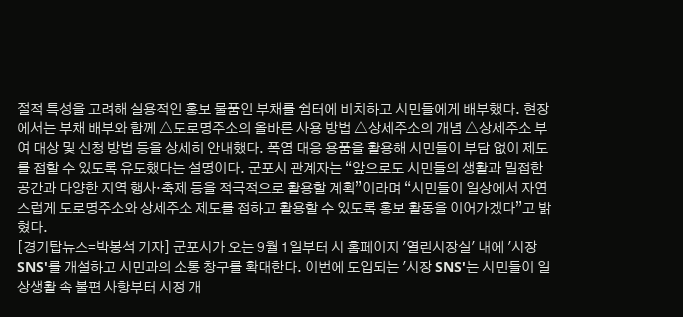절적 특성을 고려해 실용적인 홍보 물품인 부채를 쉼터에 비치하고 시민들에게 배부했다. 현장에서는 부채 배부와 함께 △도로명주소의 올바른 사용 방법 △상세주소의 개념 △상세주소 부여 대상 및 신청 방법 등을 상세히 안내했다. 폭염 대응 용품을 활용해 시민들이 부담 없이 제도를 접할 수 있도록 유도했다는 설명이다. 군포시 관계자는 “앞으로도 시민들의 생활과 밀접한 공간과 다양한 지역 행사·축제 등을 적극적으로 활용할 계획”이라며 “시민들이 일상에서 자연스럽게 도로명주소와 상세주소 제도를 접하고 활용할 수 있도록 홍보 활동을 이어가겠다”고 밝혔다.
[경기탑뉴스=박봉석 기자] 군포시가 오는 9월 1일부터 시 홈페이지 '열린시장실' 내에 '시장 SNS'를 개설하고 시민과의 소통 창구를 확대한다. 이번에 도입되는 '시장 SNS'는 시민들이 일상생활 속 불편 사항부터 시정 개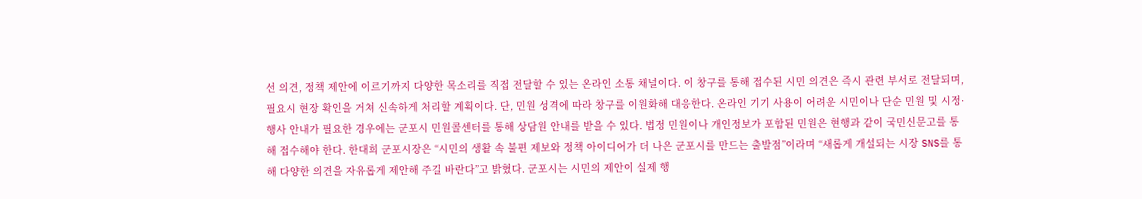선 의견, 정책 제안에 이르기까지 다양한 목소리를 직접 전달할 수 있는 온라인 소통 채널이다. 이 창구를 통해 접수된 시민 의견은 즉시 관련 부서로 전달되며, 필요시 현장 확인을 거쳐 신속하게 처리할 계획이다. 단, 민원 성격에 따라 창구를 이원화해 대응한다. 온라인 기기 사용이 어려운 시민이나 단순 민원 및 시정·행사 안내가 필요한 경우에는 군포시 민원콜센터를 통해 상담원 안내를 받을 수 있다. 법정 민원이나 개인정보가 포함된 민원은 현행과 같이 국민신문고를 통해 접수해야 한다. 한대희 군포시장은 “시민의 생활 속 불편 제보와 정책 아이디어가 더 나은 군포시를 만드는 출발점”이라며 “새롭게 개설되는 시장 SNS를 통해 다양한 의견을 자유롭게 제안해 주길 바란다”고 밝혔다. 군포시는 시민의 제안이 실제 행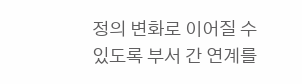정의 변화로 이어질 수 있도록 부서 간 연계를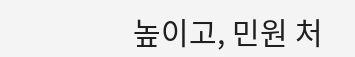높이고, 민원 처